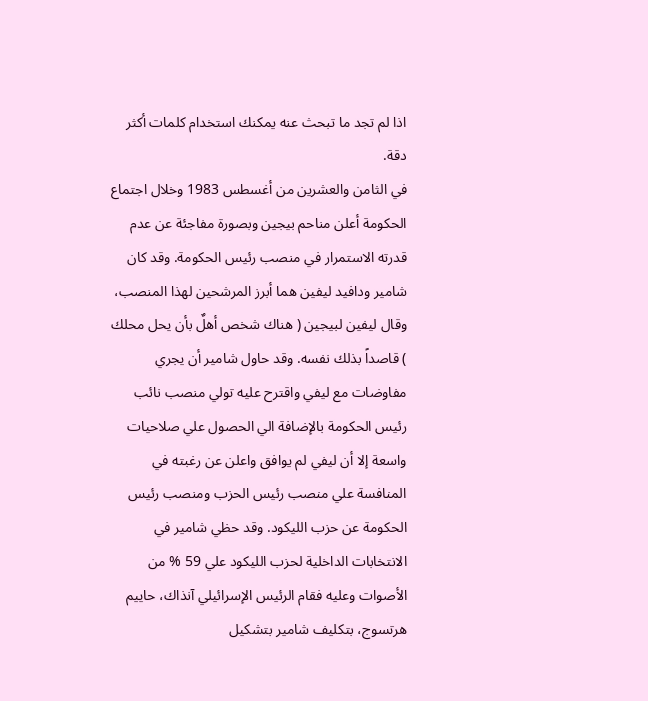اذا لم تجد ما تبحث عنه يمكنك استخدام كلمات أكثر دقة.
في الثامن والعشرين من أغسطس 1983 وخلال اجتماع الحكومة أعلن مناحم بيجين وبصورة مفاجئة عن عدم قدرته الاستمرار في منصب رئيس الحكومة. وقد كان شامير ودافيد ليفين هما أبرز المرشحين لهذا المنصب، وقال ليفين لبيجين ( هناك شخص أهلٌ بأن يحل محلك ) قاصداً بذلك نفسه. وقد حاول شامير أن يجري مفاوضات مع ليفي واقترح عليه تولي منصب نائب رئيس الحكومة بالإضافة الي الحصول علي صلاحيات واسعة إلا أن ليفي لم يوافق واعلن عن رغبته في المنافسة علي منصب رئيس الحزب ومنصب رئيس الحكومة عن حزب الليكود. وقد حظي شامير في الانتخابات الداخلية لحزب الليكود علي 59 % من الأصوات وعليه فقام الرئيس الإسرائيلي آنذاك، حاييم هرتسوج، بتكليف شامير بتشكيل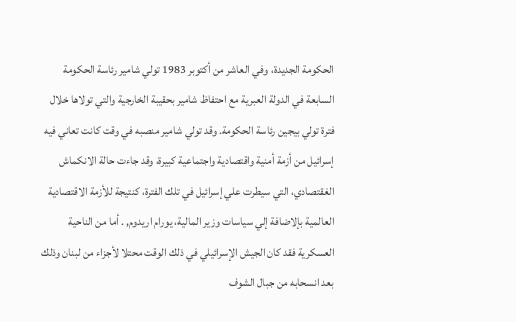الحكومة الجديدة، وفي العاشر من أكتوبر 1983 تولي شامير رئاسة الحكومة السابعة في الدولة العبرية مع احتفاظ شامير بحقيبة الخارجية والتي تولاها خلال فترة تولي بيجين رئاسة الحكومة. وقد تولي شامير منصبه في وقت كانت تعاني فيه إسرائيل من أزمة أمنية واقتصادية واجتماعية كبيرة، وقد جاءت حالة الانكماش الغقتصادي، التي سيطرت علي إسرائيل في تلك الفترة، كنتيجة للأزمة الاقتصادية العالمية بإلاضافة إلي سياسات وزير المالية، يورام اريدوم, . أما من الناحية العسكرية فقد كان الجيش الإسرائيلي في ذلك الوقت محتلا لأجزاء من لبنان وذلك بعد انسحابه من جبال الشوف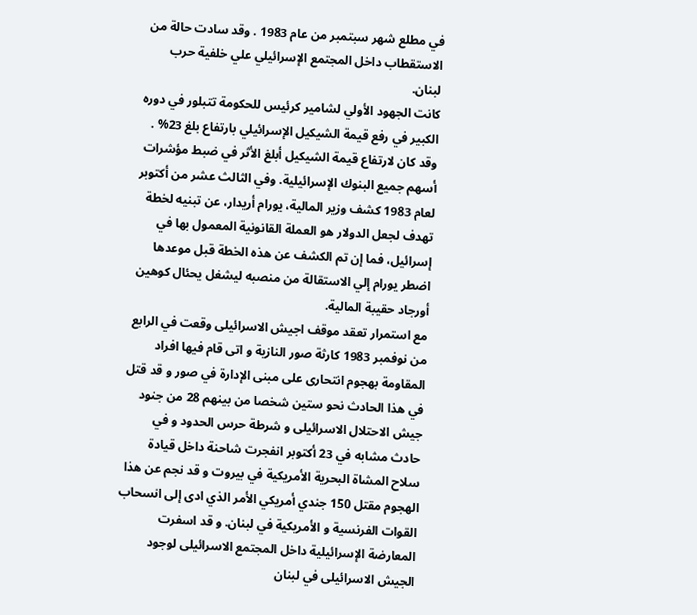في مطلع شهر سبتمبر من عام 1983 . وقد سادت حالة من الاستقطاب داخل المجتمع الإسرائيلي علي خلفية حرب لبنان.
كانت الجهود الأولي لشامير كرئيس للحكومة تتبلور في دوره الكبير في رفع قيمة الشيكيل الإسرائيلي بارتفاع بلغ 23% . وقد كان لارتفاع قيمة الشيكيل أبلغ الأثر في ضبط مؤشرات أسهم جميع البنوك الإسرائيلية. وفي الثالث عشر من أكتوبر لعام 1983 كشف وزير المالية، يورام أريدار، عن تبنيه لخطة تهدف لجعل الدولار هو العملة القانونية المعمول بها في إسرائيل، فما إن تم الكشف عن هذه الخطة قبل موعدها اضطر يورام إلي الاستقالة من منصبه ليشغل يحئال كوهين أورجاد حقيبة المالية.
مع استمرار تعقد موقف اجيش الاسرائيلى وقعت في الرابع من نوفمبر 1983 كارثة صور النازية و اتى قام فيها افراد المقاومة بهجوم انتحارى على مبنى الإدارة في صور و قد قتل في هذا الحادث نحو ستين شخصا من بينهم 28 من جنود جيش الاحتلال الاسرائيلى و شرطة حرس الحدود و في حادث مشابه في 23 أكتوبر انفجرت شاحنة داخل قيادة سلاح المشاة البحرية الأمريكية في بيروت و قد نجم عن هذا الهجوم مقتل 150 جندي أمريكي الأمر الذي ادى إلى انسحاب القوات الفرنسية و الأمريكية في لبنان. و قد اسفرت المعارضة الإسرائيلية داخل المجتمع الاسرائيلى لوجود الجيش الاسرائيلى في لبنان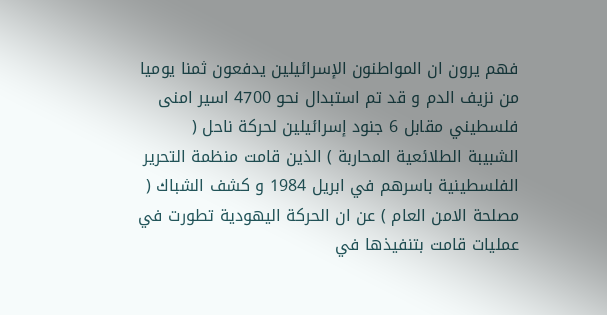فهم يرون ان المواطنون الإسرائيلين يدفعون ثمنا يوميا من نزيف الدم و قد تم استبدال نحو 4700 اسير امنى فلسطيني مقابل 6 جنود إسرائيلين لحركة ناحل ( الشبيبة الطلائعية المحاربة ) الذين قامت منظمة التحرير الفلسطينية باسرهم في ابريل 1984 و كشف الشباك ( مصلحة الامن العام ) عن ان الحركة اليهودية تطورت في عمليات قامت بتنفيذها في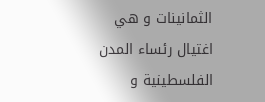الثمانينات و هي اغتيال رئساء المدن الفلسطينية و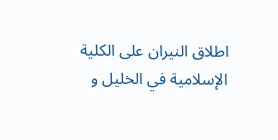اطلاق النيران على الكلية الإسلامية في الخليل و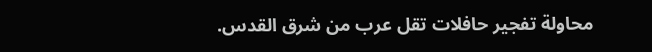محاولة تفجير حافلات تقل عرب من شرق القدس.